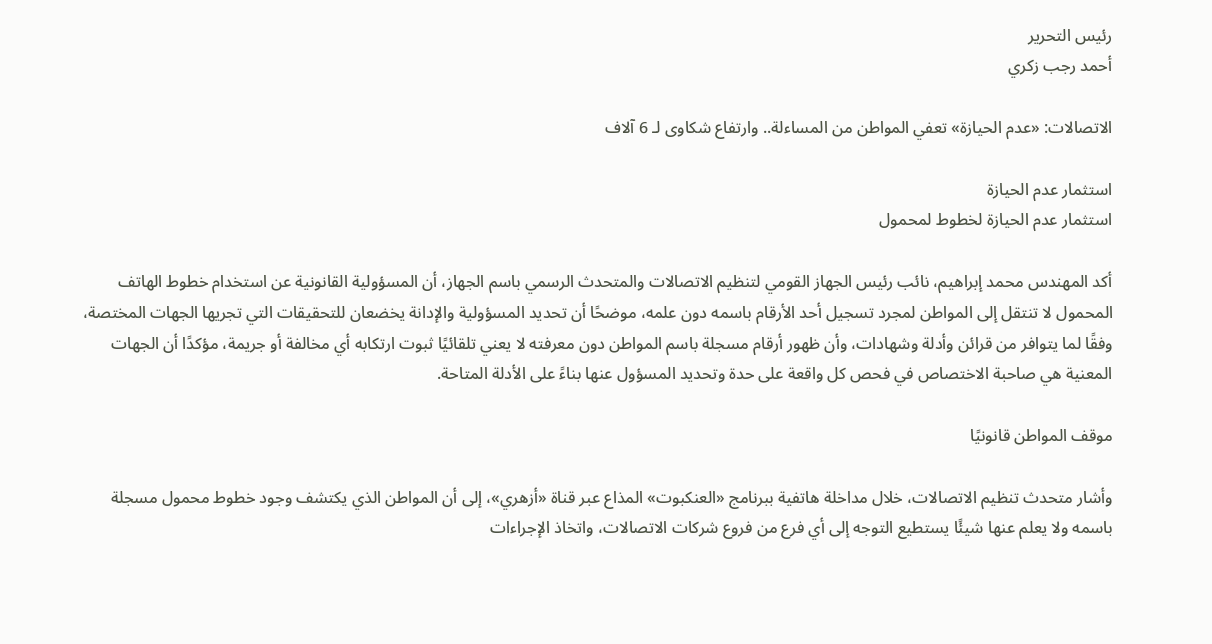رئيس التحرير
أحمد رجب زكري

الاتصالات: «عدم الحيازة» تعفي المواطن من المساءلة.. وارتفاع شكاوى لـ 6 آلاف

استثمار عدم الحيازة
استثمار عدم الحيازة لخطوط لمحمول

أكد المهندس محمد إبراهيم، نائب رئيس الجهاز القومي لتنظيم الاتصالات والمتحدث الرسمي باسم الجهاز، أن المسؤولية القانونية عن استخدام خطوط الهاتف المحمول لا تنتقل إلى المواطن لمجرد تسجيل أحد الأرقام باسمه دون علمه، موضحًا أن تحديد المسؤولية والإدانة يخضعان للتحقيقات التي تجريها الجهات المختصة، وفقًا لما يتوافر من قرائن وأدلة وشهادات، وأن ظهور أرقام مسجلة باسم المواطن دون معرفته لا يعني تلقائيًا ثبوت ارتكابه أي مخالفة أو جريمة، مؤكدًا أن الجهات المعنية هي صاحبة الاختصاص في فحص كل واقعة على حدة وتحديد المسؤول عنها بناءً على الأدلة المتاحة.

موقف المواطن قانونيًا

وأشار متحدث تنظيم الاتصالات، خلال مداخلة هاتفية ببرنامج «العنكبوت» المذاع عبر قناة «أزهري»، إلى أن المواطن الذي يكتشف وجود خطوط محمول مسجلة باسمه ولا يعلم عنها شيئًا يستطيع التوجه إلى أي فرع من فروع شركات الاتصالات، واتخاذ الإجراءات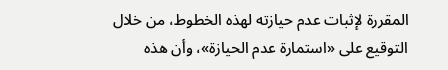المقررة لإثبات عدم حيازته لهذه الخطوط، من خلال التوقيع على «استمارة عدم الحيازة»، وأن هذه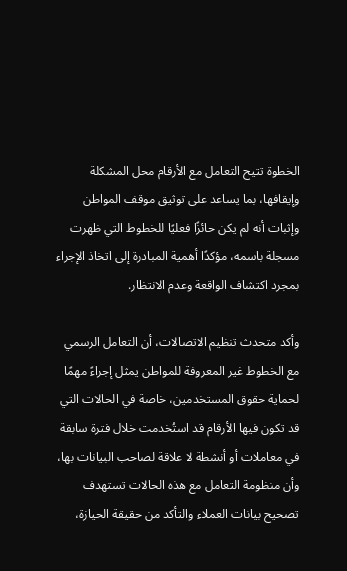الخطوة تتيح التعامل مع الأرقام محل المشكلة وإيقافها، بما يساعد على توثيق موقف المواطن وإثبات أنه لم يكن حائزًا فعليًا للخطوط التي ظهرت مسجلة باسمه، مؤكدًا أهمية المبادرة إلى اتخاذ الإجراء بمجرد اكتشاف الواقعة وعدم الانتظار.

وأكد متحدث تنظيم الاتصالات، أن التعامل الرسمي مع الخطوط غير المعروفة للمواطن يمثل إجراءً مهمًا لحماية حقوق المستخدمين، خاصة في الحالات التي قد تكون فيها الأرقام قد استُخدمت خلال فترة سابقة في معاملات أو أنشطة لا علاقة لصاحب البيانات بها، وأن منظومة التعامل مع هذه الحالات تستهدف تصحيح بيانات العملاء والتأكد من حقيقة الحيازة،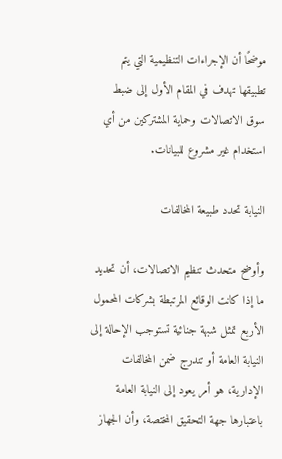موضحًا أن الإجراءات التنظيمية التي يتم تطبيقها تهدف في المقام الأول إلى ضبط سوق الاتصالات وحماية المشتركين من أي استخدام غير مشروع للبيانات.

النيابة تحدد طبيعة المخالفات

وأوضح متحدث تنظيم الاتصالات، أن تحديد ما إذا كانت الوقائع المرتبطة بشركات المحمول الأربع تمثل شبهة جنائية تستوجب الإحالة إلى النيابة العامة أو تندرج ضمن المخالفات الإدارية، هو أمر يعود إلى النيابة العامة باعتبارها جهة التحقيق المختصة، وأن الجهاز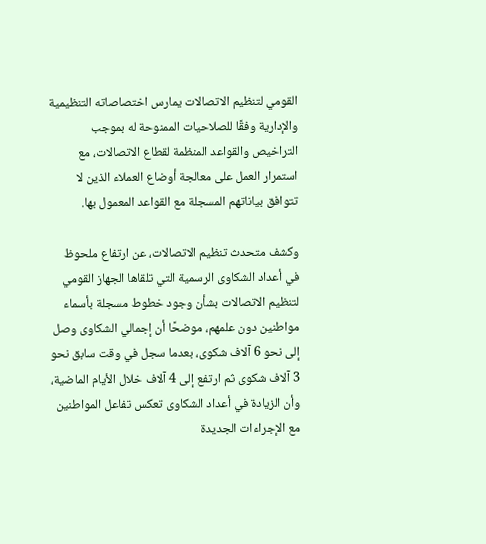القومي لتنظيم الاتصالات يمارس اختصاصاته التنظيمية والإدارية وفقًا للصلاحيات الممنوحة له بموجب التراخيص والقواعد المنظمة لقطاع الاتصالات، مع استمرار العمل على معالجة أوضاع العملاء الذين لا تتوافق بياناتهم المسجلة مع القواعد المعمول بها.

وكشف متحدث تنظيم الاتصالات، عن ارتفاع ملحوظ في أعداد الشكاوى الرسمية التي تلقاها الجهاز القومي لتنظيم الاتصالات بشأن وجود خطوط مسجلة بأسماء مواطنين دون علمهم، موضحًا أن إجمالي الشكاوى وصل إلى نحو 6 آلاف شكوى، بعدما سجل في وقت سابق نحو 3 آلاف شكوى ثم ارتفع إلى 4 آلاف خلال الأيام الماضية، وأن الزيادة في أعداد الشكاوى تعكس تفاعل المواطنين مع الإجراءات الجديدة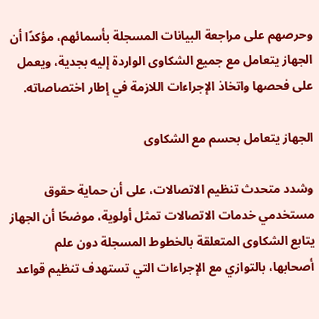وحرصهم على مراجعة البيانات المسجلة بأسمائهم، مؤكدًا أن الجهاز يتعامل مع جميع الشكاوى الواردة إليه بجدية، ويعمل على فحصها واتخاذ الإجراءات اللازمة في إطار اختصاصاته.

الجهاز يتعامل بحسم مع الشكاوى

وشدد متحدث تنظيم الاتصالات، على أن حماية حقوق مستخدمي خدمات الاتصالات تمثل أولوية، موضحًا أن الجهاز يتابع الشكاوى المتعلقة بالخطوط المسجلة دون علم أصحابها، بالتوازي مع الإجراءات التي تستهدف تنظيم قواعد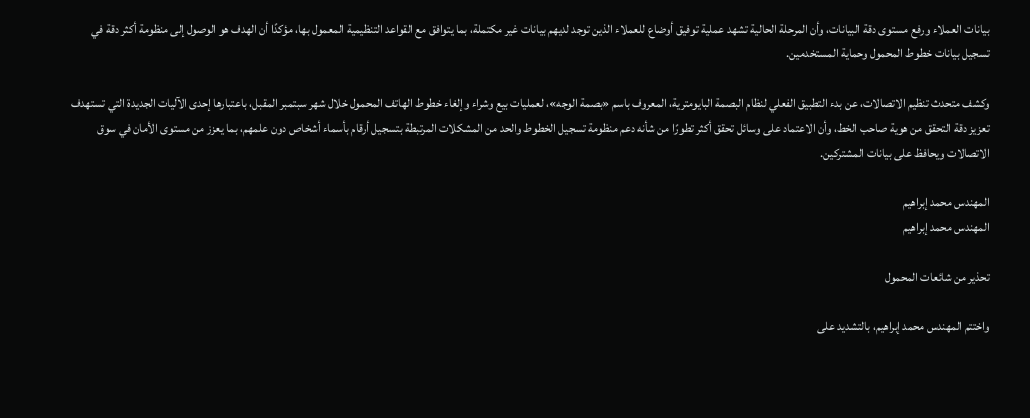بيانات العملاء ورفع مستوى دقة البيانات، وأن المرحلة الحالية تشهد عملية توفيق أوضاع للعملاء الذين توجد لديهم بيانات غير مكتملة، بما يتوافق مع القواعد التنظيمية المعمول بها، مؤكدًا أن الهدف هو الوصول إلى منظومة أكثر دقة في تسجيل بيانات خطوط المحمول وحماية المستخدمين.

وكشف متحدث تنظيم الاتصالات، عن بدء التطبيق الفعلي لنظام البصمة البايومترية، المعروف باسم «بصمة الوجه»، لعمليات بيع وشراء وإلغاء خطوط الهاتف المحمول خلال شهر سبتمبر المقبل، باعتبارها إحدى الآليات الجديدة التي تستهدف تعزيز دقة التحقق من هوية صاحب الخط، وأن الاعتماد على وسائل تحقق أكثر تطورًا من شأنه دعم منظومة تسجيل الخطوط والحد من المشكلات المرتبطة بتسجيل أرقام بأسماء أشخاص دون علمهم، بما يعزز من مستوى الأمان في سوق الاتصالات ويحافظ على بيانات المشتركين.

المهندس محمد إبراهيم
المهندس محمد إبراهيم

تحذير من شائعات المحمول

واختتم المهندس محمد إبراهيم، بالتشديد على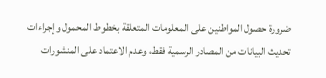ضرورة حصول المواطنين على المعلومات المتعلقة بخطوط المحمول وإجراءات تحديث البيانات من المصادر الرسمية فقط، وعدم الاعتماد على المنشورات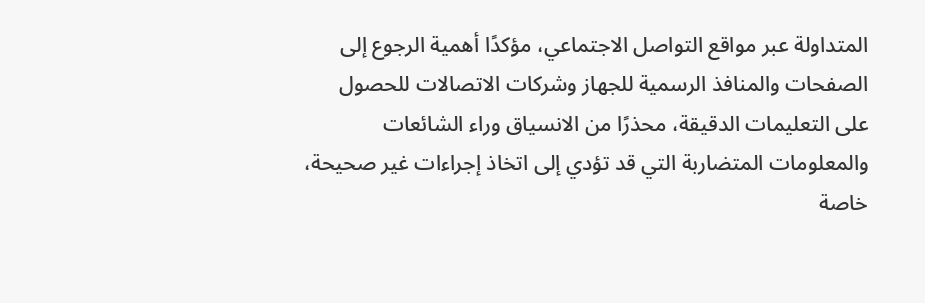المتداولة عبر مواقع التواصل الاجتماعي، مؤكدًا أهمية الرجوع إلى الصفحات والمنافذ الرسمية للجهاز وشركات الاتصالات للحصول على التعليمات الدقيقة، محذرًا من الانسياق وراء الشائعات والمعلومات المتضاربة التي قد تؤدي إلى اتخاذ إجراءات غير صحيحة، خاصة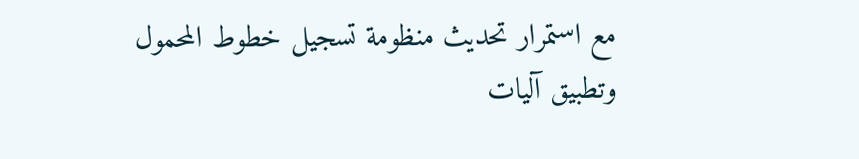مع استمرار تحديث منظومة تسجيل خطوط المحمول وتطبيق آليات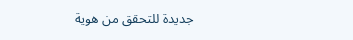جديدة للتحقق من هوية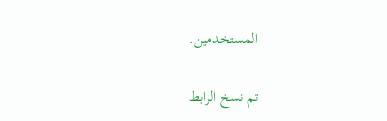المستخدمين.

تم نسخ الرابط